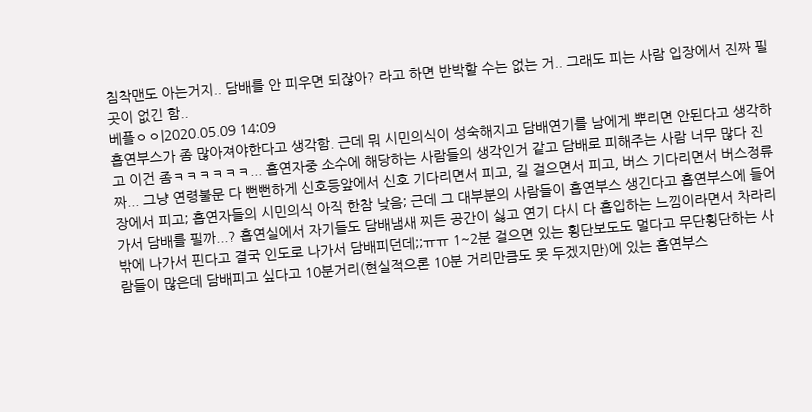침착맨도 아는거지.. 담배를 안 피우면 되잖아? 라고 하면 반박할 수는 없는 거.. 그래도 피는 사람 입장에서 진짜 필 곳이 없긴 함..
베플ㅇㅇ|2020.05.09 14:09
흡연부스가 좀 많아져야한다고 생각함. 근데 뭐 시민의식이 성숙해지고 담배연기를 남에게 뿌리면 안된다고 생각하고 이건 좀ㅋㅋㅋㅋㅋㅋ... 흡연자중 소수에 해당하는 사람들의 생각인거 같고 담배로 피해주는 사람 너무 많다 진짜... 그냥 연령불문 다 뻔뻔하게 신호등앞에서 신호 기다리면서 피고, 길 걸으면서 피고, 버스 기다리면서 버스정류장에서 피고; 흡연자들의 시민의식 아직 한참 낮음; 근데 그 대부분의 사람들이 흡연부스 생긴다고 흡연부스에 들어가서 담배를 필까...? 흡연실에서 자기들도 담배냄새 찌든 공간이 싫고 연기 다시 다 흡입하는 느낌이라면서 차라리 밖에 나가서 핀다고 결국 인도로 나가서 담배피던데;;ㅠㅠ 1~2분 걸으면 있는 횡단보도도 멀다고 무단횡단하는 사람들이 많은데 담배피고 싶다고 10분거리(현실적으론 10분 거리만큼도 못 두겠지만)에 있는 흡연부스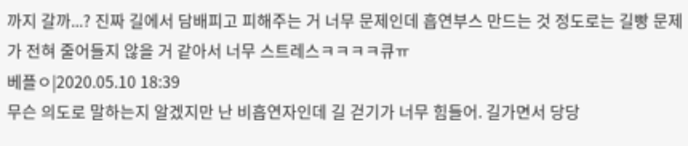까지 갈까...? 진짜 길에서 담배피고 피해주는 거 너무 문제인데 흡연부스 만드는 것 정도로는 길빵 문제가 전혀 줄어들지 않을 거 같아서 너무 스트레스ㅋㅋㅋㅋ큐ㅠ
베플ㅇ|2020.05.10 18:39
무슨 의도로 말하는지 알겠지만 난 비흡연자인데 길 걷기가 너무 힘들어. 길가면서 당당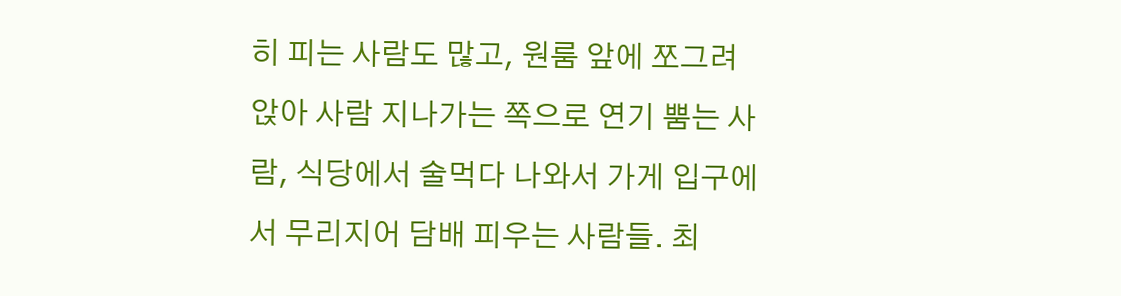히 피는 사람도 많고, 원룸 앞에 쪼그려 앉아 사람 지나가는 쪽으로 연기 뿜는 사람, 식당에서 술먹다 나와서 가게 입구에서 무리지어 담배 피우는 사람들. 최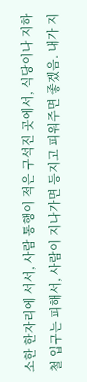소한 한자리에 서서, 사람 통행이 적은 구석진 곳에서, 식당이나 지하철 입구는 피해서, 사람이 지나가면 등지고 피워주면 좋겠음. 내가 지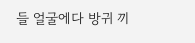들 얼굴에다 방귀 끼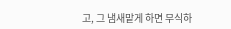고, 그 냄새맡게 하면 무식하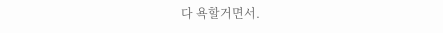다 욕할거면서.